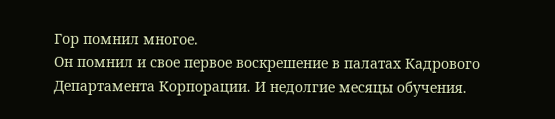Гор помнил многое.
Он помнил и свое первое воскрешение в палатах Кадрового Департамента Корпорации. И недолгие месяцы обучения.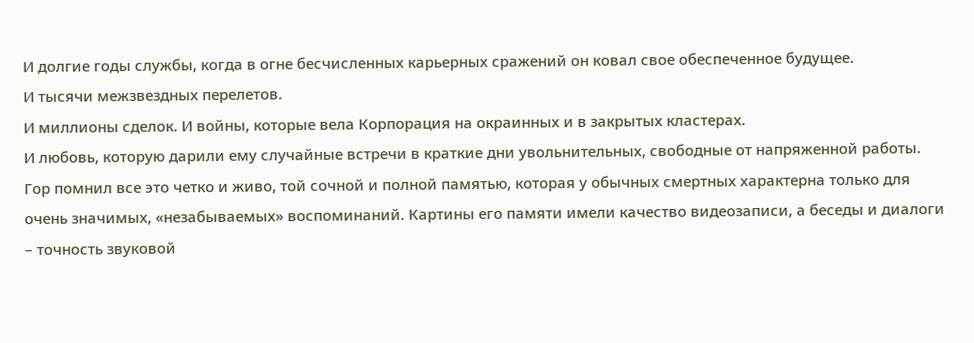И долгие годы службы, когда в огне бесчисленных карьерных сражений он ковал свое обеспеченное будущее.
И тысячи межзвездных перелетов.
И миллионы сделок. И войны, которые вела Корпорация на окраинных и в закрытых кластерах.
И любовь, которую дарили ему случайные встречи в краткие дни увольнительных, свободные от напряженной работы.
Гор помнил все это четко и живо, той сочной и полной памятью, которая у обычных смертных характерна только для очень значимых, «незабываемых» воспоминаний. Картины его памяти имели качество видеозаписи, а беседы и диалоги – точность звуковой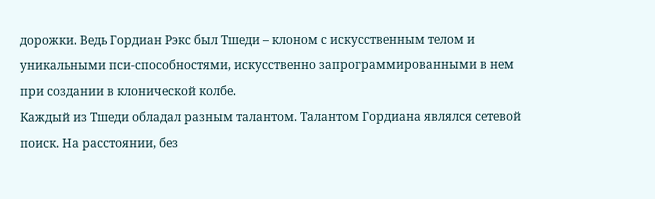дорожки. Ведь Гордиан Рэкс был Тшеди – клоном с искусственным телом и уникальными пси-способностями, искусственно запрограммированными в нем при создании в клонической колбе.
Каждый из Тшеди обладал разным талантом. Талантом Гордиана являлся сетевой поиск. На расстоянии, без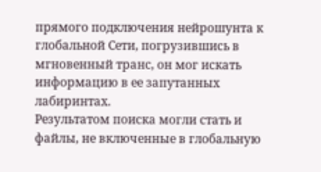прямого подключения нейрошунта к глобальной Сети, погрузившись в мгновенный транс, он мог искать информацию в ее запутанных лабиринтах.
Результатом поиска могли стать и файлы, не включенные в глобальную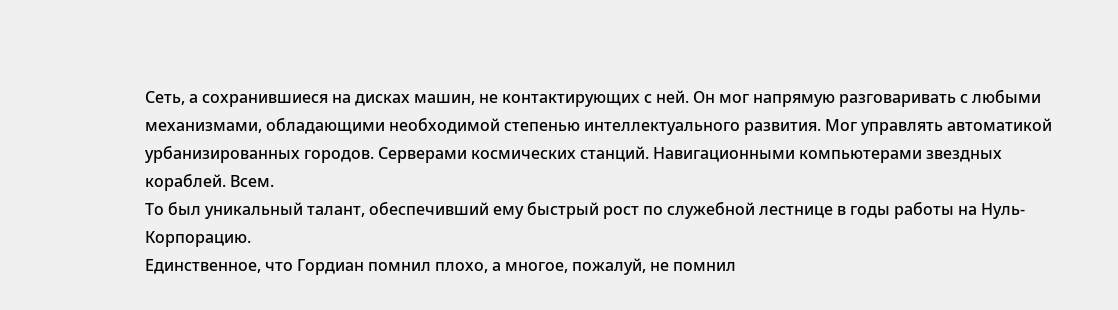Сеть, а сохранившиеся на дисках машин, не контактирующих с ней. Он мог напрямую разговаривать с любыми механизмами, обладающими необходимой степенью интеллектуального развития. Мог управлять автоматикой урбанизированных городов. Серверами космических станций. Навигационными компьютерами звездных кораблей. Всем.
То был уникальный талант, обеспечивший ему быстрый рост по служебной лестнице в годы работы на Нуль-Корпорацию.
Единственное, что Гордиан помнил плохо, а многое, пожалуй, не помнил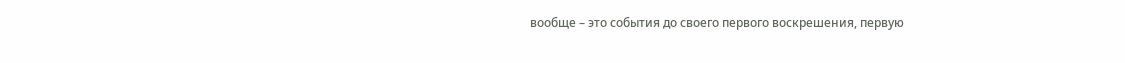вообще – это события до своего первого воскрешения, первую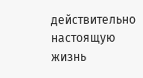действительно настоящую жизнь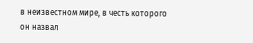в неизвестном мире, в честь которого он назвал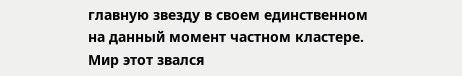главную звезду в своем единственном на данный момент частном кластере. Мир этот звался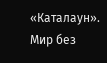«Каталаун». Мир без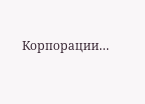Корпорации…